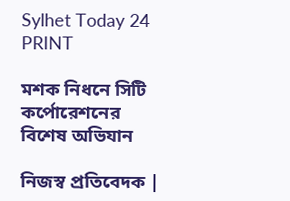Sylhet Today 24 PRINT

মশক নিধনে সিটি কর্পোরেশনের বিশেষ অভিযান

নিজস্ব প্রতিবেদক |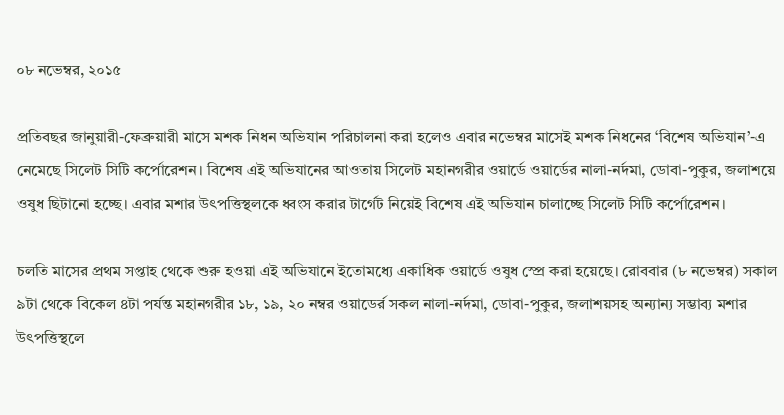০৮ নভেম্বর, ২০১৫

প্রতিবছর জানুয়ারী-ফেব্রুয়ারী মাসে মশক নিধন অভিযান পরিচালনা করা হলেও এবার নভেম্বর মাসেই মশক নিধনের ‘বিশেষ অভিযান’-এ নেমেছে সিলেট সিটি কর্পোরেশন। বিশেষ এই অভিযানের আওতায় সিলেট মহানগরীর ওয়ার্ডে ওয়ার্ডের নালা-নর্দমা, ডোবা-পুকুর, জলাশয়ে ওষুধ ছিটানো হচ্ছে। এবার মশার উৎপত্তিস্থলকে ধ্বংস করার টার্গেট নিয়েই বিশেষ এই অভিযান চালাচ্ছে সিলেট সিটি কর্পোরেশন।

চলতি মাসের প্রথম সপ্তাহ থেকে শুরু হওয়া এই অভিযানে ইতোমধ্যে একাধিক ওয়ার্ডে ওষুধ স্প্রে করা হয়েছে। রোববার (৮ নভেম্বর) সকাল ৯টা থেকে বিকেল ৪টা পর্যন্ত মহানগরীর ১৮, ১৯, ২০ নম্বর ওয়াডের্র সকল নালা-নর্দমা, ডোবা-পুকুর, জলাশয়সহ অন্যান্য সম্ভাব্য মশার উৎপত্তিস্থলে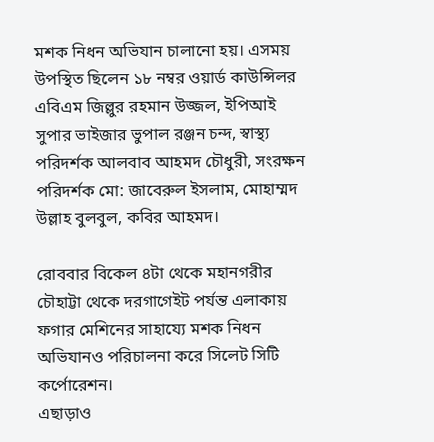মশক নিধন অভিযান চালানো হয়। এসময় উপস্থিত ছিলেন ১৮ নম্বর ওয়ার্ড কাউন্সিলর এবিএম জিল্লুর রহমান উজ্জল, ইপিআই সুপার ভাইজার ভুপাল রঞ্জন চন্দ, স্বাস্থ্য পরিদর্শক আলবাব আহমদ চৌধুরী, সংরক্ষন পরিদর্শক মো: জাবেরুল ইসলাম, মোহাম্মদ উল্লাহ বুলবুল, কবির আহমদ।

রোববার বিকেল ৪টা থেকে মহানগরীর চৌহাট্টা থেকে দরগাগেইট পর্যন্ত এলাকায় ফগার মেশিনের সাহায্যে মশক নিধন অভিযানও পরিচালনা করে সিলেট সিটি কর্পোরেশন।
এছাড়াও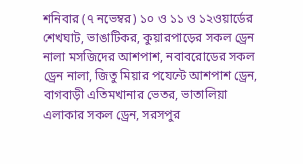শনিবার (৭ নভেম্বর) ১০ ও ১১ ও ১২ওয়ার্ডের শেখঘাট, ভাঙাটিকর, কুয়ারপাড়ের সকল ড্রেন নালা মসজিদের আশপাশ, নবাবরোডের সকল ড্রেন নালা, জিতু মিয়ার পযেন্টে আশপাশ ড্রেন, বাগবাড়ী এতিমখানার ভেতর, ভাতালিয়া এলাকার সকল ড্রেন, সরসপুর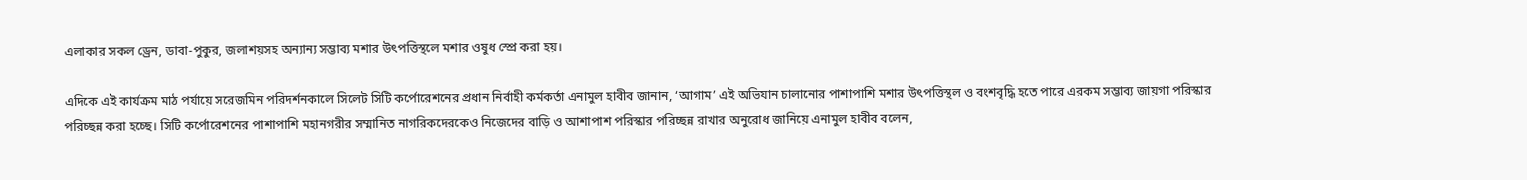এলাকার সকল ড্রেন, ডাবা-পুকুর, জলাশয়সহ অন্যান্য সম্ভাব্য মশার উৎপত্তিস্থলে মশার ওষুধ স্প্রে করা হয়।

এদিকে এই কার্যক্রম মাঠ পর্যায়ে সরেজমিন পরিদর্শনকালে সিলেট সিটি কর্পোরেশনের প্রধান নির্বাহী কর্মকর্তা এনামুল হাবীব জানান, ‘আগাম’ এই অভিযান চালানোর পাশাপাশি মশার উৎপত্তিস্থল ও বংশবৃদ্ধি হতে পারে এরকম সম্ভাব্য জায়গা পরিস্কার পরিচ্ছন্ন করা হচ্ছে। সিটি কর্পোরেশনের পাশাপাশি মহানগরীর সম্মানিত নাগরিকদেরকেও নিজেদের বাড়ি ও আশাপাশ পরিস্কার পরিচ্ছন্ন রাখার অনুরোধ জানিয়ে এনামুল হাবীব বলেন,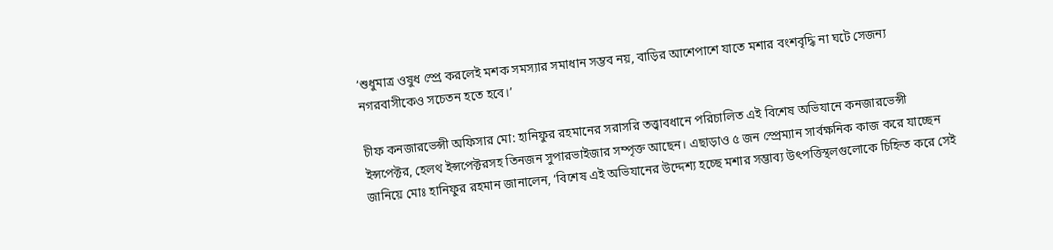‘শুধুমাত্র ওষুধ স্প্রে করলেই মশক সমস্যার সমাধান সম্ভব নয়, বাড়ির আশেপাশে যাতে মশার বংশবৃদ্ধি না ঘটে সেজন্য নগরবাসীকেও সচেতন হতে হবে।’

চীফ কনজারভেন্সী অফিসার মো: হানিফুর রহমানের সরাসরি তত্ত্বাবধানে পরিচালিত এই বিশেষ অভিযানে কনজারভেন্সী ইন্সপেক্টর, হেলথ ইন্সপেক্টরসহ তিনজন সুপারভাইজার সম্পৃক্ত আছেন। এছাড়াও ৫ জন স্প্রেম্যান সার্বক্ষনিক কাজ করে যাচ্ছেন জানিয়ে মোঃ হানিফুর রহমান জানালেন, ‘বিশেষ এই অভিযানের উদ্দেশ্য হচ্ছে মশার সম্ভাব্য উৎপত্তিস্থলগুলোকে চিহ্নিত করে সেই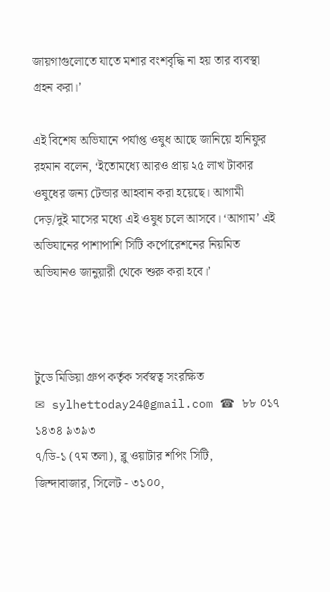জায়গাগুলোতে যাতে মশার বংশবৃদ্ধি না হয় তার ব্যবস্থা গ্রহন করা।’

এই বিশেষ অভিযানে পর্যাপ্ত ওষুধ আছে জানিয়ে হানিফুর রহমান বলেন, ‘ইতোমধ্যে আরও প্রায় ২৫ লাখ টাকার ওষুধের জন্য টেন্ডার আহবান করা হয়েছে। আগামী দেড়/দুই মাসের মধ্যে এই ওষুধ চলে আসবে। ‘আগাম’ এই অভিযানের পাশাপাশি সিটি কর্পোরেশনের নিয়মিত অভিযানও জানুয়ারী থেকে শুরু করা হবে।’



টুডে মিডিয়া গ্রুপ কর্তৃক সর্বস্বত্ব সংরক্ষিত
✉ sylhettoday24@gmail.com ☎ ৮৮ ০১৭ ১৪৩৪ ৯৩৯৩
৭/ডি-১ (৭ম তলা), ব্লু ওয়াটার শপিং সিটি,
জিন্দাবাজার, সিলেট - ৩১০০,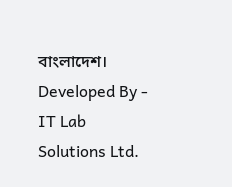বাংলাদেশ।
Developed By - IT Lab Solutions Ltd.